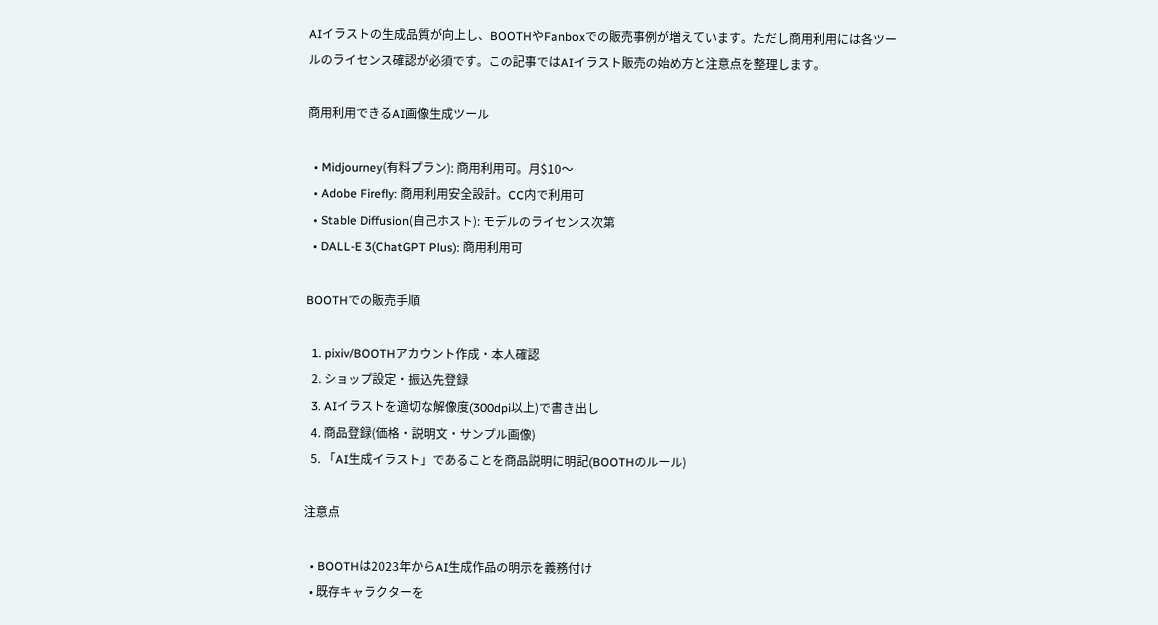AIイラストの生成品質が向上し、BOOTHやFanboxでの販売事例が増えています。ただし商用利用には各ツールのライセンス確認が必須です。この記事ではAIイラスト販売の始め方と注意点を整理します。

商用利用できるAI画像生成ツール

  • Midjourney(有料プラン): 商用利用可。月$10〜
  • Adobe Firefly: 商用利用安全設計。CC内で利用可
  • Stable Diffusion(自己ホスト): モデルのライセンス次第
  • DALL-E 3(ChatGPT Plus): 商用利用可

BOOTHでの販売手順

  1. pixiv/BOOTHアカウント作成・本人確認
  2. ショップ設定・振込先登録
  3. AIイラストを適切な解像度(300dpi以上)で書き出し
  4. 商品登録(価格・説明文・サンプル画像)
  5. 「AI生成イラスト」であることを商品説明に明記(BOOTHのルール)

注意点

  • BOOTHは2023年からAI生成作品の明示を義務付け
  • 既存キャラクターを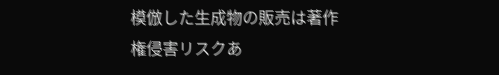模倣した生成物の販売は著作権侵害リスクあ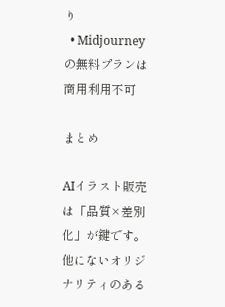り
  • Midjourneyの無料プランは商用利用不可

まとめ

AIイラスト販売は「品質×差別化」が鍵です。他にないオリジナリティのある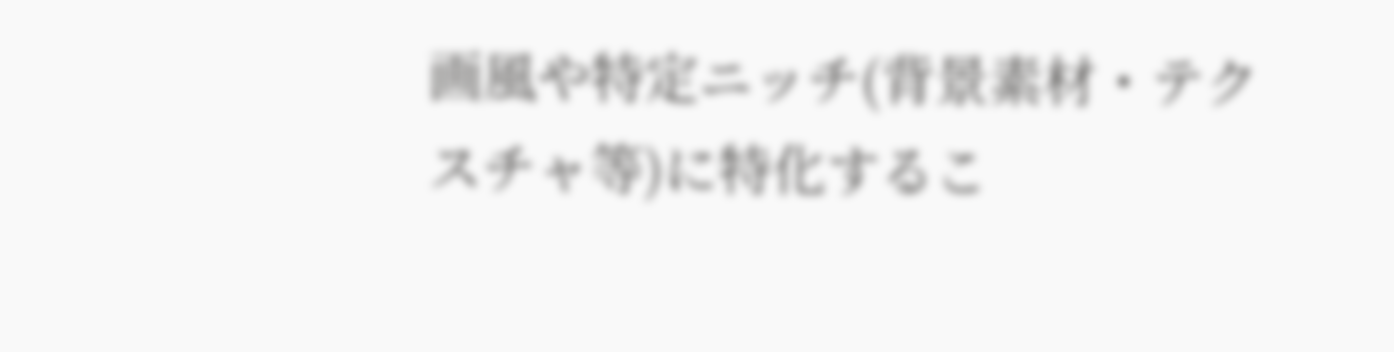画風や特定ニッチ(背景素材・テクスチャ等)に特化するこ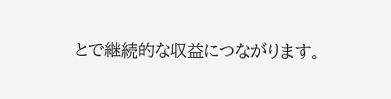とで継続的な収益につながります。